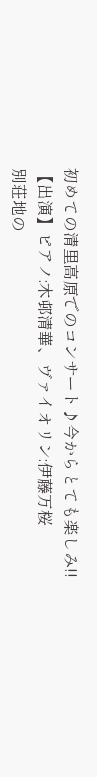初めての清里高原でのコンサート♪今からとても楽しみ!!
【出演】ピアノ:木邨清華、ヴァイオリン:伊藤万桜
別荘地の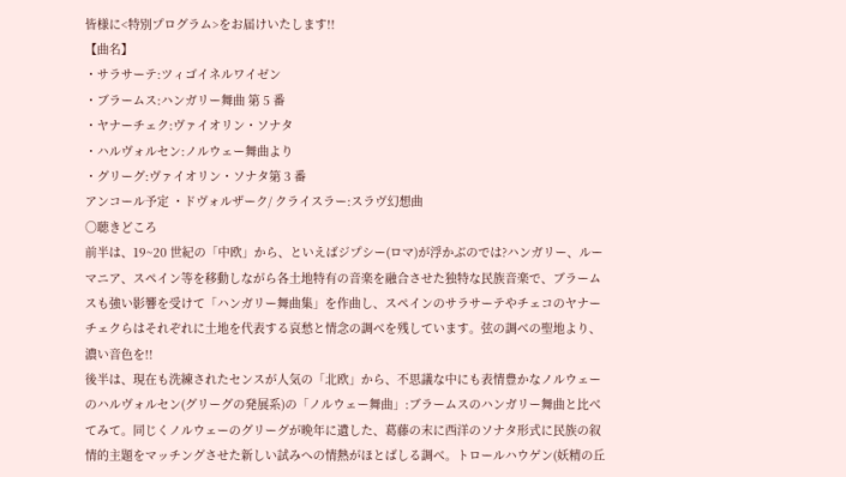皆様に<特別プログラム>をお届けいたします!!
【曲名】
・サラサーテ:ツィゴイネルワイゼン
・ブラームス:ハンガリー舞曲 第 5 番
・ヤナーチェク:ヴァイオリン・ソナタ
・ハルヴォルセン:ノルウェー舞曲より
・グリーグ:ヴァイオリン・ソナタ第 3 番
アンコール予定 ・ドヴォルザーク/ クライスラー:スラヴ幻想曲
〇聴きどころ
前半は、19~20 世紀の「中欧」から、といえばジプシー(ロマ)が浮かぶのでは?ハンガリー、ルーマニア、スペイン等を移動しながら各土地特有の音楽を融合させた独特な民族音楽で、ブラームスも強い影響を受けて「ハンガリー舞曲集」を作曲し、スペインのサラサーテやチェコのヤナーチェクらはそれぞれに土地を代表する哀愁と情念の調べを残しています。弦の調べの聖地より、濃い音色を!!
後半は、現在も洗練されたセンスが人気の「北欧」から、不思議な中にも表情豊かなノルウェーのハルヴォルセン(グリーグの発展系)の「ノルウェー舞曲」:ブラームスのハンガリー舞曲と比べてみて。同じくノルウェーのグリーグが晩年に遺した、葛藤の末に西洋のソナタ形式に民族の叙情的主題をマッチングさせた新しい試みへの情熱がほとばしる調べ。トロールハウゲン(妖精の丘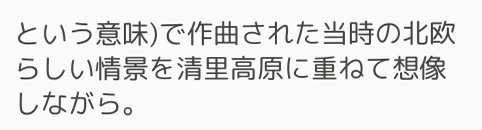という意味)で作曲された当時の北欧らしい情景を清里高原に重ねて想像しながら。